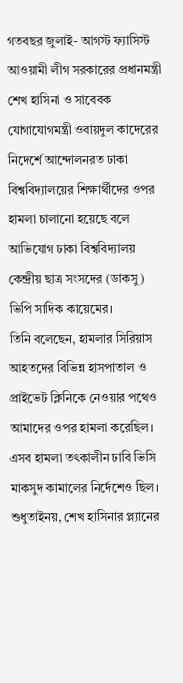গতবছর জুলাই- আগস্ট ফ্যাসিস্ট আওয়ামী লীগ সরকারের প্রধানমন্ত্রী শেখ হাসিনা ও সাবেবক যোগাযোগমন্ত্রী ওবায়দুল কাদেরের নিদের্শে আন্দোলনরত ঢাকা বিশ্ববিদ্যালয়ের শিক্ষার্থীদের ওপর হামলা চালানো হয়েছে বলে আভিযোগ ঢাকা বিশ্ববিদ্যালয় কেন্দ্রীয় ছাত্র সংসদের (ডাকসু) ভিপি সাদিক কায়েমের।
তিনি বলেছেন, হামলার সিরিয়াস আহতদের বিভিন্ন হাসপাতাল ও প্রাইভেট ক্লিনিকে নেওয়ার পথেও আমাদের ওপর হামলা করেছিল। এসব হামলা তৎকালীন ঢাবি ভিসি মাকসুদ কামালের নির্দেশেও ছিল। শুধুতাইনয়, শেখ হাসিনার প্ল্যানের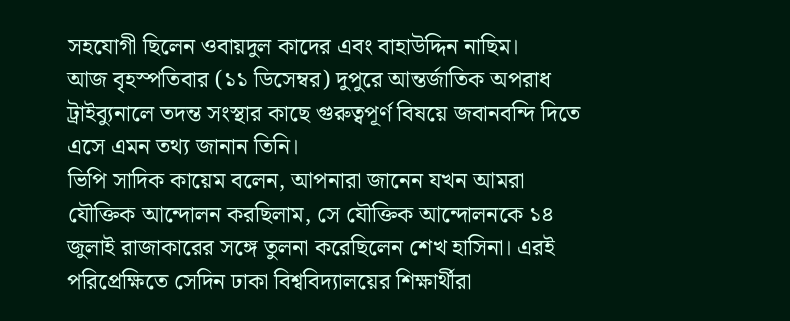সহযোগী ছিলেন ওবায়দুল কাদের এবং বাহাউদ্দিন নাছিম।
আজ বৃহস্পতিবার (১১ ডিসেম্বর) দুপুরে আন্তর্জাতিক অপরাধ ট্রাইব্যুনালে তদন্ত সংস্থার কাছে গুরুত্বপূর্ণ বিষয়ে জবানবন্দি দিতে এসে এমন তথ্য জানান তিনি।
ভিপি সাদিক কায়েম বলেন, আপনারা জানেন যখন আমরা যৌক্তিক আন্দোলন করছিলাম, সে যৌক্তিক আন্দোলনকে ১৪ জুলাই রাজাকারের সঙ্গে তুলনা করেছিলেন শেখ হাসিনা। এরই পরিপ্রেক্ষিতে সেদিন ঢাকা বিশ্ববিদ্যালয়ের শিক্ষার্থীরা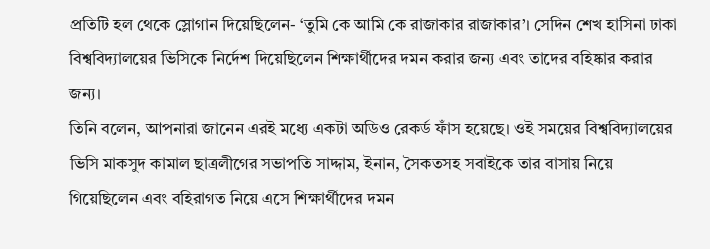প্রতিটি হল থেকে স্লোগান দিয়েছিলেন- ‘তুমি কে আমি কে রাজাকার রাজাকার’। সেদিন শেখ হাসিনা ঢাকা বিশ্ববিদ্যালয়ের ভিসিকে নির্দেশ দিয়েছিলেন শিক্ষার্থীদের দমন করার জন্য এবং তাদের বহিষ্কার করার জন্য।
তিনি বলেন, আপনারা জানেন এরই মধ্যে একটা অডিও রেকর্ড ফাঁস হয়েছে। ওই সময়ের বিশ্ববিদ্যালয়ের ভিসি মাকসুদ কামাল ছাত্রলীগের সভাপতি সাদ্দাম, ইনান, সৈকতসহ সবাইকে তার বাসায় নিয়ে গিয়েছিলেন এবং বহিরাগত নিয়ে এসে শিক্ষার্থীদের দমন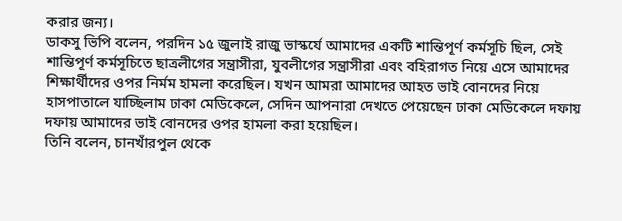করার জন্য।
ডাকসু ভিপি বলেন, পরদিন ১৫ জুলাই রাজু ভাস্কর্যে আমাদের একটি শান্তিপূর্ণ কর্মসূচি ছিল, সেই শান্তিপূর্ণ কর্মসূচিতে ছাত্রলীগের সন্ত্রাসীরা, যুবলীগের সন্ত্রাসীরা এবং বহিরাগত নিয়ে এসে আমাদের শিক্ষার্থীদের ওপর নির্মম হামলা করেছিল। যখন আমরা আমাদের আহত ভাই বোনদের নিয়ে হাসপাতালে যাচ্ছিলাম ঢাকা মেডিকেলে, সেদিন আপনারা দেখতে পেয়েছেন ঢাকা মেডিকেলে দফায় দফায় আমাদের ভাই বোনদের ওপর হামলা করা হয়েছিল।
তিনি বলেন, চানখাঁরপুল থেকে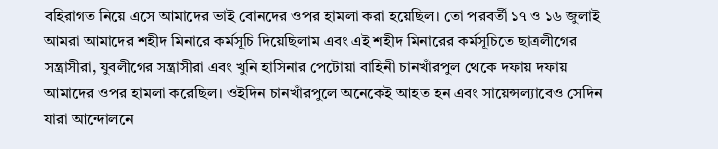বহিরাগত নিয়ে এসে আমাদের ভাই বোনদের ওপর হামলা করা হয়েছিল। তো পরবর্তী ১৭ ও ১৬ জুলাই আমরা আমাদের শহীদ মিনারে কর্মসূচি দিয়েছিলাম এবং এই শহীদ মিনারের কর্মসূচিতে ছাত্রলীগের সন্ত্রাসীরা, যুবলীগের সন্ত্রাসীরা এবং খুনি হাসিনার পেটোয়া বাহিনী চানখাঁরপুল থেকে দফায় দফায় আমাদের ওপর হামলা করেছিল। ওইদিন চানখাঁরপুলে অনেকেই আহত হন এবং সায়েন্সল্যাবেও সেদিন যারা আন্দোলনে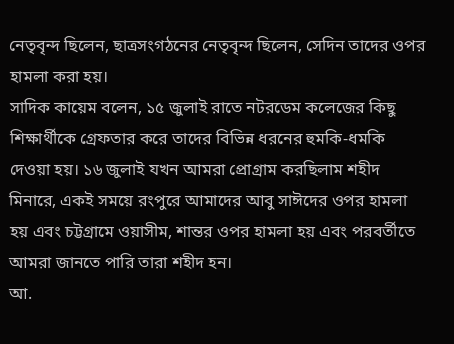নেতৃবৃন্দ ছিলেন, ছাত্রসংগঠনের নেতৃবৃন্দ ছিলেন, সেদিন তাদের ওপর হামলা করা হয়।
সাদিক কায়েম বলেন, ১৫ জুলাই রাতে নটরডেম কলেজের কিছু শিক্ষার্থীকে গ্রেফতার করে তাদের বিভিন্ন ধরনের হুমকি-ধমকি দেওয়া হয়। ১৬ জুলাই যখন আমরা প্রোগ্রাম করছিলাম শহীদ মিনারে, একই সময়ে রংপুরে আমাদের আবু সাঈদের ওপর হামলা হয় এবং চট্টগ্রামে ওয়াসীম, শান্তর ওপর হামলা হয় এবং পরবর্তীতে আমরা জানতে পারি তারা শহীদ হন।
আ.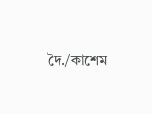দৈ./কাশেম